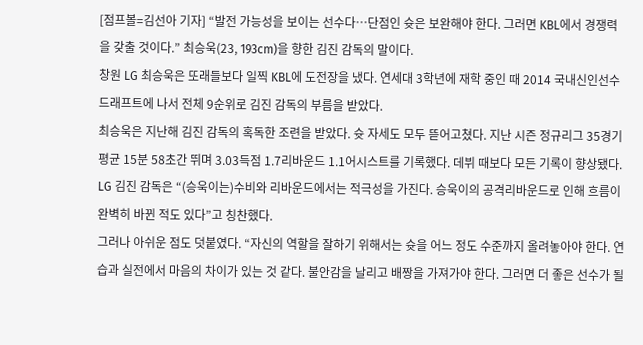[점프볼=김선아 기자] “발전 가능성을 보이는 선수다…단점인 슛은 보완해야 한다. 그러면 KBL에서 경쟁력을 갖출 것이다.” 최승욱(23, 193cm)을 향한 김진 감독의 말이다.
창원 LG 최승욱은 또래들보다 일찍 KBL에 도전장을 냈다. 연세대 3학년에 재학 중인 때 2014 국내신인선수 드래프트에 나서 전체 9순위로 김진 감독의 부름을 받았다.
최승욱은 지난해 김진 감독의 혹독한 조련을 받았다. 슛 자세도 모두 뜯어고쳤다. 지난 시즌 정규리그 35경기 평균 15분 58초간 뛰며 3.03득점 1.7리바운드 1.1어시스트를 기록했다. 데뷔 때보다 모든 기록이 향상됐다.
LG 김진 감독은 “(승욱이는)수비와 리바운드에서는 적극성을 가진다. 승욱이의 공격리바운드로 인해 흐름이 완벽히 바뀐 적도 있다”고 칭찬했다.
그러나 아쉬운 점도 덧붙였다. “자신의 역할을 잘하기 위해서는 슛을 어느 정도 수준까지 올려놓아야 한다. 연습과 실전에서 마음의 차이가 있는 것 같다. 불안감을 날리고 배짱을 가져가야 한다. 그러면 더 좋은 선수가 될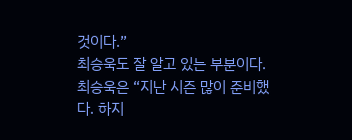것이다.”
최승욱도 잘 알고 있는 부분이다. 최승욱은 “지난 시즌 많이 준비했다. 하지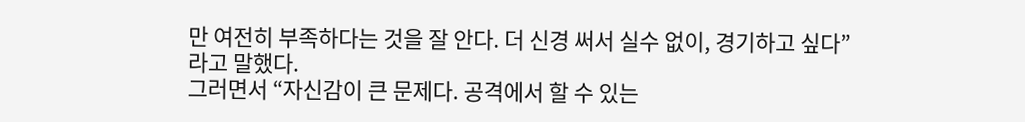만 여전히 부족하다는 것을 잘 안다. 더 신경 써서 실수 없이, 경기하고 싶다”라고 말했다.
그러면서 “자신감이 큰 문제다. 공격에서 할 수 있는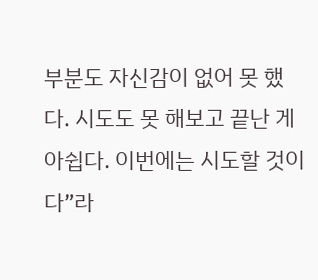부분도 자신감이 없어 못 했다. 시도도 못 해보고 끝난 게 아쉽다. 이번에는 시도할 것이다”라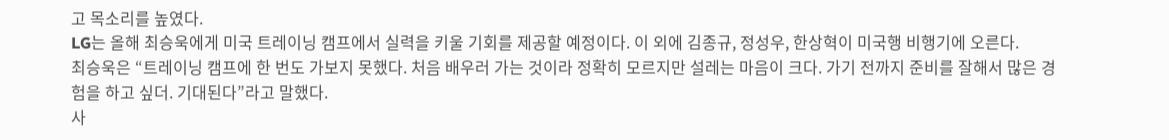고 목소리를 높였다.
LG는 올해 최승욱에게 미국 트레이닝 캠프에서 실력을 키울 기회를 제공할 예정이다. 이 외에 김종규, 정성우, 한상혁이 미국행 비행기에 오른다.
최승욱은 “트레이닝 캠프에 한 번도 가보지 못했다. 처음 배우러 가는 것이라 정확히 모르지만 설레는 마음이 크다. 가기 전까지 준비를 잘해서 많은 경험을 하고 싶더. 기대된다”라고 말했다.
사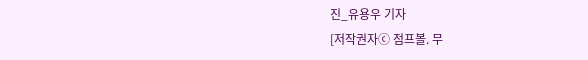진_유용우 기자
[저작권자ⓒ 점프볼. 무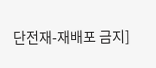단전재-재배포 금지]